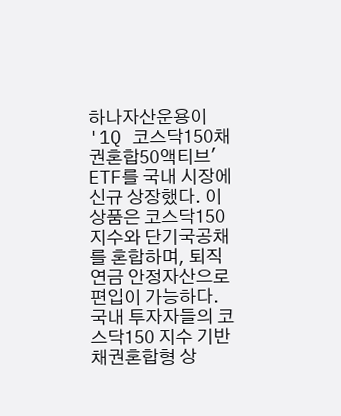하나자산운용이 '1Q 코스닥150채권혼합50액티브' ETF를 국내 시장에 신규 상장했다. 이 상품은 코스닥150 지수와 단기국공채를 혼합하며, 퇴직연금 안정자산으로 편입이 가능하다. 국내 투자자들의 코스닥150 지수 기반 채권혼합형 상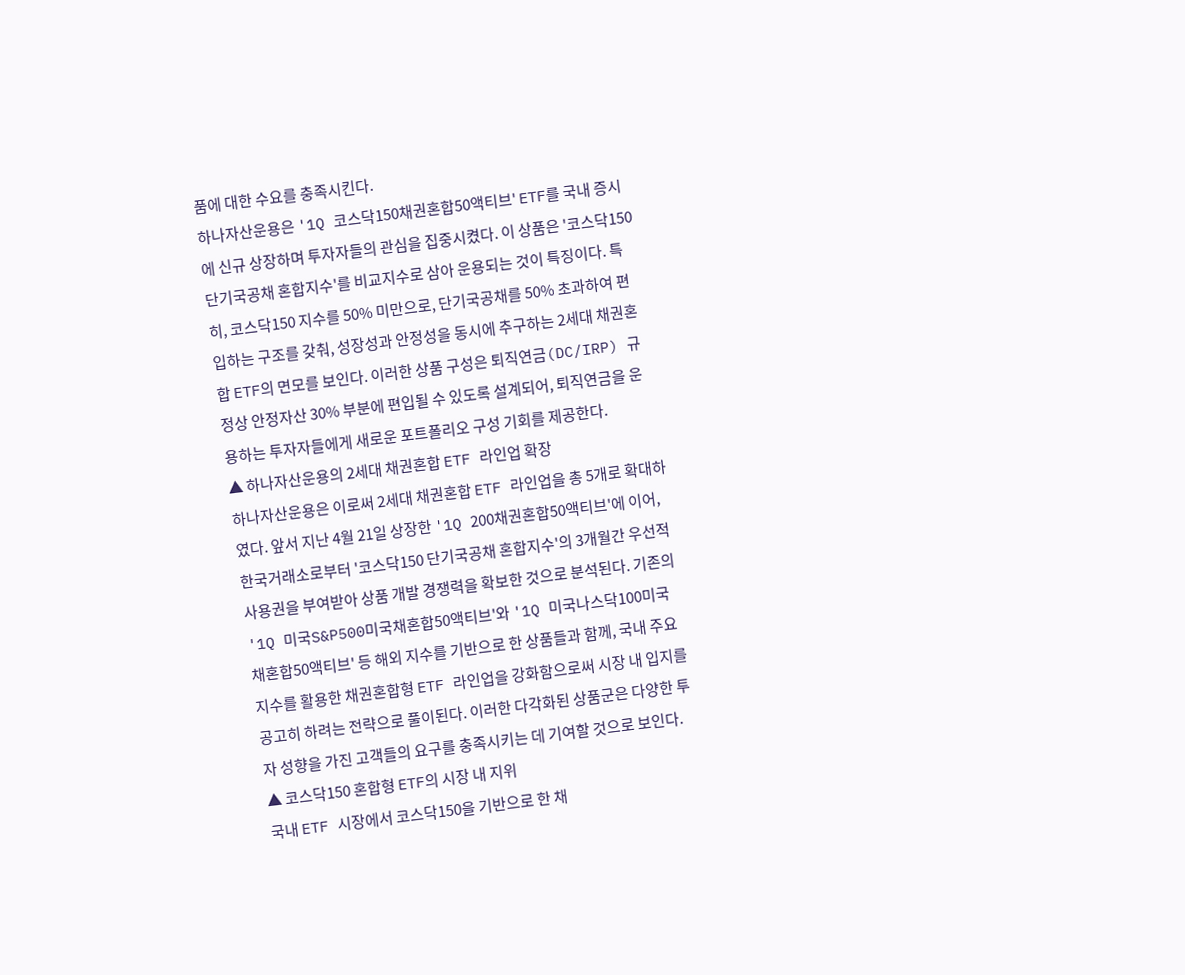품에 대한 수요를 충족시킨다.
하나자산운용은 '1Q 코스닥150채권혼합50액티브' ETF를 국내 증시에 신규 상장하며 투자자들의 관심을 집중시켰다. 이 상품은 '코스닥150 단기국공채 혼합지수'를 비교지수로 삼아 운용되는 것이 특징이다. 특히, 코스닥150 지수를 50% 미만으로, 단기국공채를 50% 초과하여 편입하는 구조를 갖춰, 성장성과 안정성을 동시에 추구하는 2세대 채권혼합 ETF의 면모를 보인다. 이러한 상품 구성은 퇴직연금(DC/IRP) 규정상 안정자산 30% 부분에 편입될 수 있도록 설계되어, 퇴직연금을 운용하는 투자자들에게 새로운 포트폴리오 구성 기회를 제공한다.
▲ 하나자산운용의 2세대 채권혼합 ETF 라인업 확장
하나자산운용은 이로써 2세대 채권혼합 ETF 라인업을 총 5개로 확대하였다. 앞서 지난 4월 21일 상장한 '1Q 200채권혼합50액티브'에 이어, 한국거래소로부터 '코스닥150 단기국공채 혼합지수'의 3개월간 우선적 사용권을 부여받아 상품 개발 경쟁력을 확보한 것으로 분석된다. 기존의 '1Q 미국S&P500미국채혼합50액티브'와 '1Q 미국나스닥100미국채혼합50액티브' 등 해외 지수를 기반으로 한 상품들과 함께, 국내 주요 지수를 활용한 채권혼합형 ETF 라인업을 강화함으로써 시장 내 입지를 공고히 하려는 전략으로 풀이된다. 이러한 다각화된 상품군은 다양한 투자 성향을 가진 고객들의 요구를 충족시키는 데 기여할 것으로 보인다.
▲ 코스닥150 혼합형 ETF의 시장 내 지위
국내 ETF 시장에서 코스닥150을 기반으로 한 채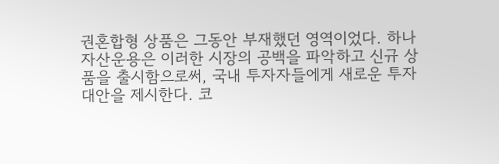권혼합형 상품은 그동안 부재했던 영역이었다. 하나자산운용은 이러한 시장의 공백을 파악하고 신규 상품을 출시함으로써, 국내 투자자들에게 새로운 투자 대안을 제시한다. 코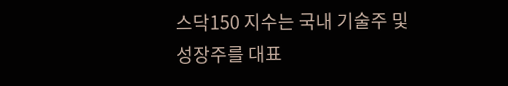스닥150 지수는 국내 기술주 및 성장주를 대표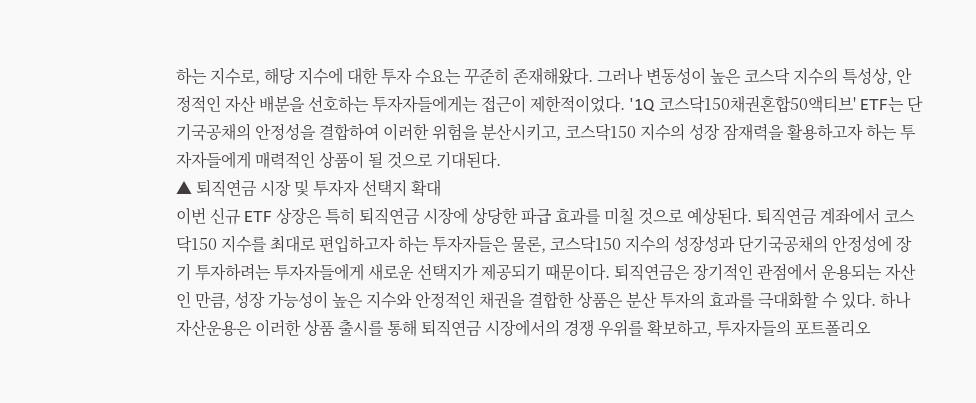하는 지수로, 해당 지수에 대한 투자 수요는 꾸준히 존재해왔다. 그러나 변동성이 높은 코스닥 지수의 특성상, 안정적인 자산 배분을 선호하는 투자자들에게는 접근이 제한적이었다. '1Q 코스닥150채권혼합50액티브' ETF는 단기국공채의 안정성을 결합하여 이러한 위험을 분산시키고, 코스닥150 지수의 성장 잠재력을 활용하고자 하는 투자자들에게 매력적인 상품이 될 것으로 기대된다.
▲ 퇴직연금 시장 및 투자자 선택지 확대
이번 신규 ETF 상장은 특히 퇴직연금 시장에 상당한 파급 효과를 미칠 것으로 예상된다. 퇴직연금 계좌에서 코스닥150 지수를 최대로 편입하고자 하는 투자자들은 물론, 코스닥150 지수의 성장성과 단기국공채의 안정성에 장기 투자하려는 투자자들에게 새로운 선택지가 제공되기 때문이다. 퇴직연금은 장기적인 관점에서 운용되는 자산인 만큼, 성장 가능성이 높은 지수와 안정적인 채권을 결합한 상품은 분산 투자의 효과를 극대화할 수 있다. 하나자산운용은 이러한 상품 출시를 통해 퇴직연금 시장에서의 경쟁 우위를 확보하고, 투자자들의 포트폴리오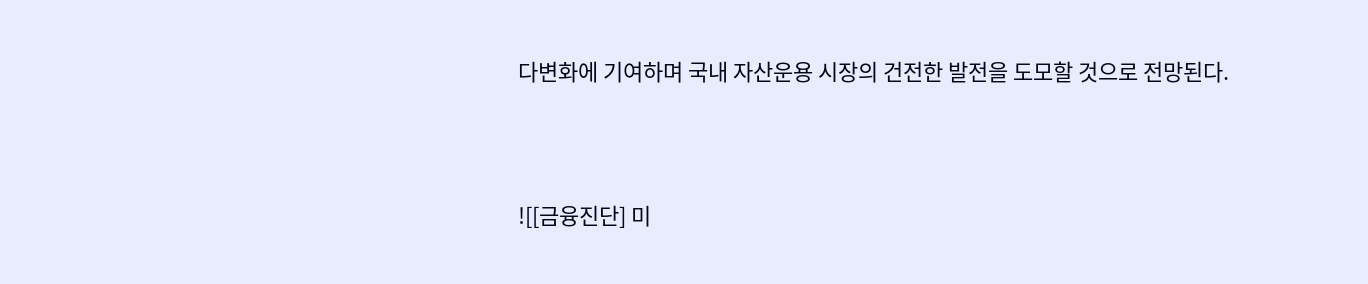다변화에 기여하며 국내 자산운용 시장의 건전한 발전을 도모할 것으로 전망된다.



![[금융진단] 미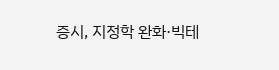증시, 지정학 완화·빅테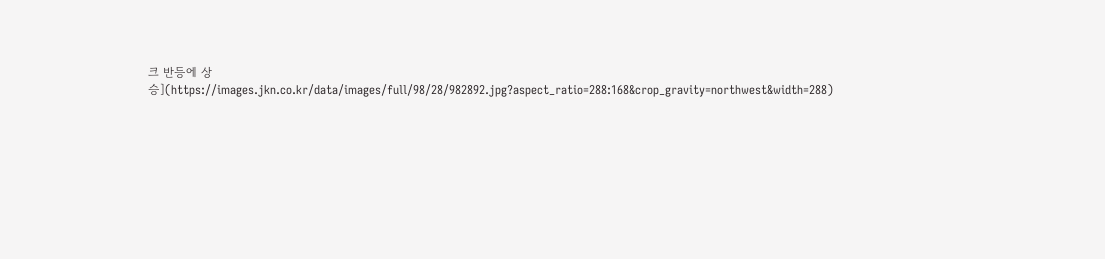크 반등에 상승](https://images.jkn.co.kr/data/images/full/98/28/982892.jpg?aspect_ratio=288:168&crop_gravity=northwest&width=288)